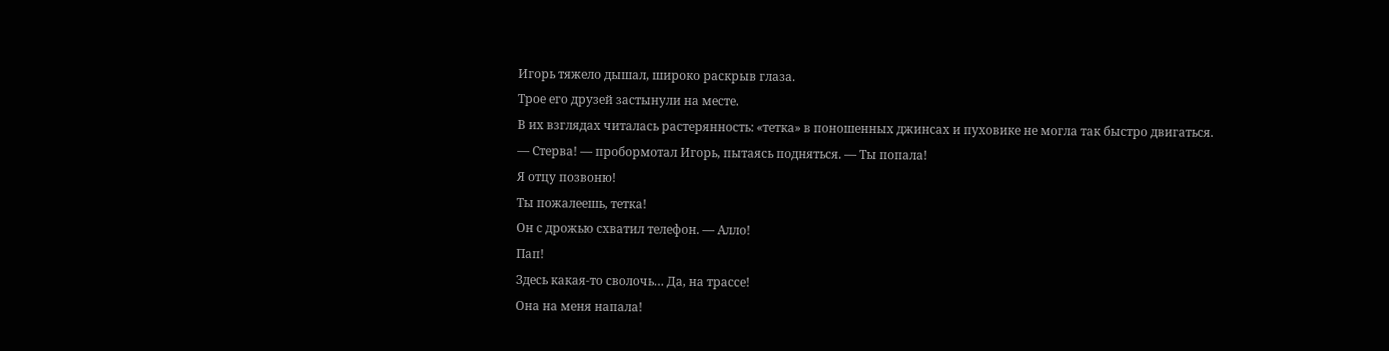Игорь тяжело дышал, широко раскрыв глаза.
Трое его друзей застынули на месте.
В их взглядах читалась растерянность: «тетка» в поношенных джинсах и пуховике не могла так быстро двигаться. — Стерва! — пробормотал Игорь, пытаясь подняться. — Ты попала!
Я отцу позвоню!
Ты пожалеешь, тетка!
Он с дрожью схватил телефон. — Алло!
Пап!
Здесь какая-то сволочь… Да, на трассе!
Она на меня напала!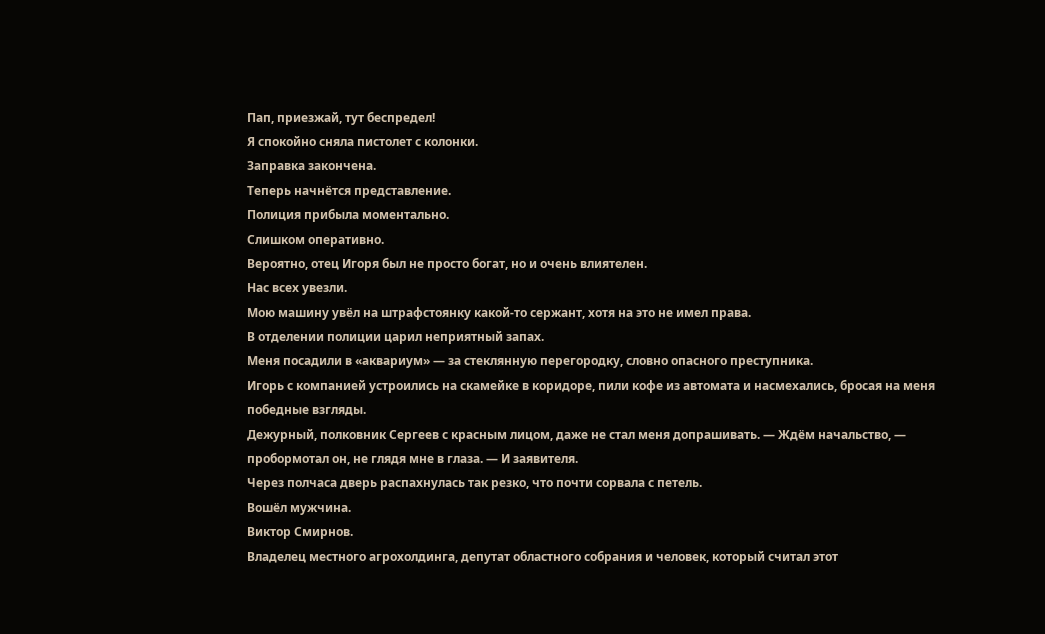Пап, приезжай, тут беспредел!
Я спокойно сняла пистолет с колонки.
Заправка закончена.
Теперь начнётся представление.
Полиция прибыла моментально.
Слишком оперативно.
Вероятно, отец Игоря был не просто богат, но и очень влиятелен.
Нас всех увезли.
Мою машину увёл на штрафстоянку какой-то сержант, хотя на это не имел права.
В отделении полиции царил неприятный запах.
Меня посадили в «аквариум» — за стеклянную перегородку, словно опасного преступника.
Игорь с компанией устроились на скамейке в коридоре, пили кофе из автомата и насмехались, бросая на меня победные взгляды.
Дежурный, полковник Сергеев с красным лицом, даже не стал меня допрашивать. — Ждём начальство, — пробормотал он, не глядя мне в глаза. — И заявителя.
Через полчаса дверь распахнулась так резко, что почти сорвала с петель.
Вошёл мужчина.
Виктор Смирнов.
Владелец местного агрохолдинга, депутат областного собрания и человек, который считал этот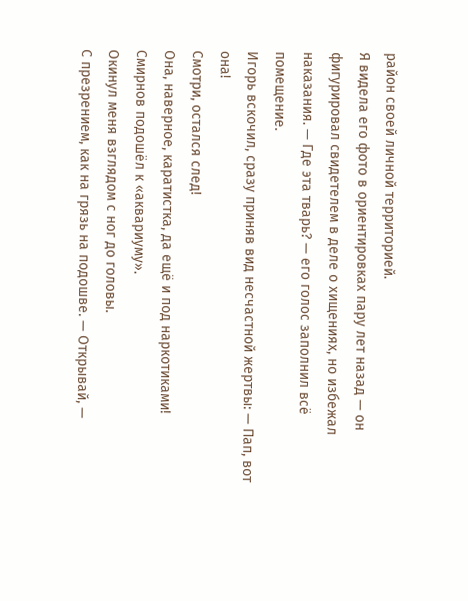район своей личной территорией.
Я видела его фото в ориентировках пару лет назад — он фигурировал свидетелем в деле о хищениях, но избежал наказания. — Где эта тварь? — его голос заполнил всё помещение.
Игорь вскочил, сразу приняв вид несчастной жертвы: — Пап, вот она!
Смотри, остался след!
Она, наверное, каратистка, да ещё и под наркотиками!
Смирнов подошёл к «аквариуму».
Окинул меня взглядом с ног до головы.
С презрением, как на грязь на подошве. — Открывай, —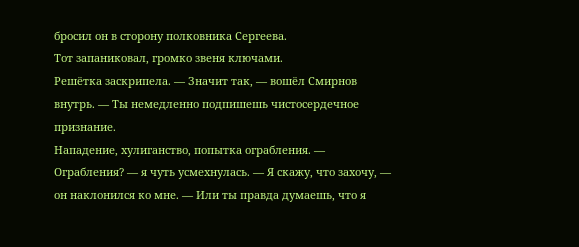бросил он в сторону полковника Сергеева.
Тот запаниковал, громко звеня ключами.
Решётка заскрипела. — Значит так, — вошёл Смирнов внутрь. — Ты немедленно подпишешь чистосердечное признание.
Нападение, хулиганство, попытка ограбления. — Ограбления? — я чуть усмехнулась. — Я скажу, что захочу, — он наклонился ко мне. — Или ты правда думаешь, что я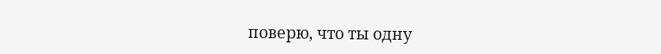поверю, что ты одну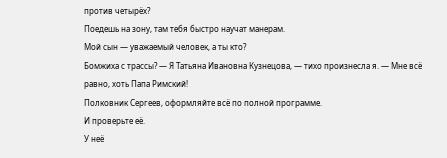против четырёх?
Поедешь на зону, там тебя быстро научат манерам.
Мой сын — уважаемый человек, а ты кто?
Бомжиха с трассы? — Я Татьяна Ивановна Кузнецова, — тихо произнесла я. — Мне всё равно, хоть Папа Римский!
Полковник Сергеев, оформляйте всё по полной программе.
И проверьте её.
У неё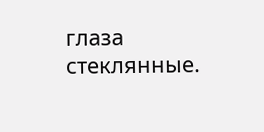глаза стеклянные.